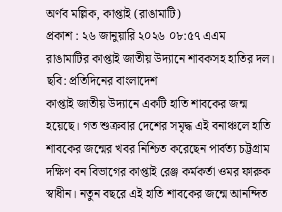অর্ণব মল্লিক, কাপ্তাই (রাঙামাটি)
প্রকাশ : ২৬ জানুয়ারি ২০২৬ ০৮:৫৭ এএম
রাঙামাটির কাপ্তাই জাতীয় উদ্যানে শাবকসহ হাতির দল। ছবি: প্রতিদিনের বাংলাদেশ
কাপ্তাই জাতীয় উদ্যানে একটি হাতি শাবকের জন্ম হয়েছে। গত শুক্রবার দেশের সমৃদ্ধ এই বনাঞ্চলে হাতি শাবকের জন্মের খবর নিশ্চিত করেছেন পার্বত্য চট্টগ্রাম দক্ষিণ বন বিভাগের কাপ্তাই রেঞ্জ কর্মকর্তা ওমর ফারুক স্বাধীন। নতুন বছরে এই হাতি শাবকের জন্মে আনন্দিত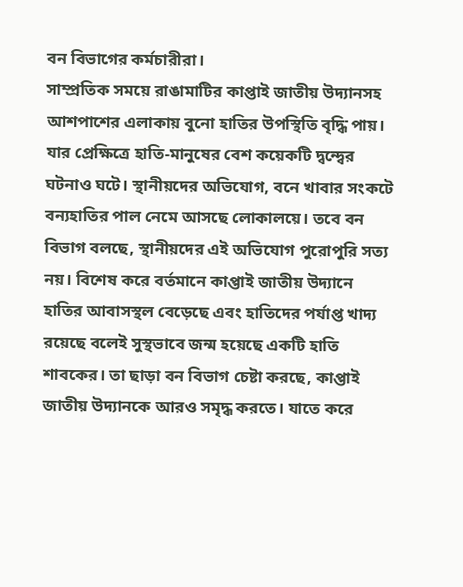বন বিভাগের কর্মচারীরা।
সাম্প্রতিক সময়ে রাঙামাটির কাপ্তাই জাতীয় উদ্যানসহ আশপাশের এলাকায় বুনো হাতির উপস্থিতি বৃদ্ধি পায়। যার প্রেক্ষিত্রে হাতি-মানুষের বেশ কয়েকটি দ্বন্দ্বের ঘটনাও ঘটে। স্থানীয়দের অভিযোগ, বনে খাবার সংকটে বন্যহাতির পাল নেমে আসছে লোকালয়ে। তবে বন বিভাগ বলছে, স্থানীয়দের এই অভিযোগ পুরোপুরি সত্য নয়। বিশেষ করে বর্তমানে কাপ্তাই জাতীয় উদ্যানে হাতির আবাসস্থল বেড়েছে এবং হাতিদের পর্যাপ্ত খাদ্য রয়েছে বলেই সুস্থভাবে জন্ম হয়েছে একটি হাতি শাবকের। তা ছাড়া বন বিভাগ চেষ্টা করছে, কাপ্তাই জাতীয় উদ্যানকে আরও সমৃদ্ধ করতে। যাতে করে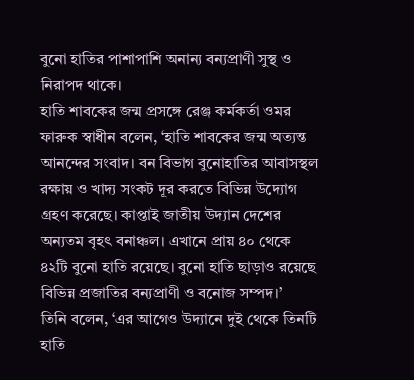বুনো হাতির পাশাপাশি অনান্য বন্যপ্রাণী সুস্থ ও নিরাপদ থাকে।
হাতি শাবকের জন্ম প্রসঙ্গে রেঞ্জ কর্মকর্তা ওমর ফারুক স্বাধীন বলেন, ‘হাতি শাবকের জন্ম অত্যন্ত আনন্দের সংবাদ। বন বিভাগ বুনোহাতির আবাসস্থল রক্ষায় ও খাদ্য সংকট দূর করতে বিভিন্ন উদ্যোগ গ্রহণ করেছে। কাপ্তাই জাতীয় উদ্যান দেশের অন্যতম বৃহৎ বনাঞ্চল। এখানে প্রায় ৪০ থেকে ৪২টি বুনো হাতি রয়েছে। বুনো হাতি ছাড়াও রয়েছে বিভিন্ন প্রজাতির বন্যপ্রাণী ও বনোজ সম্পদ।’
তিনি বলেন, ‘এর আগেও উদ্যানে দুই থেকে তিনটি হাতি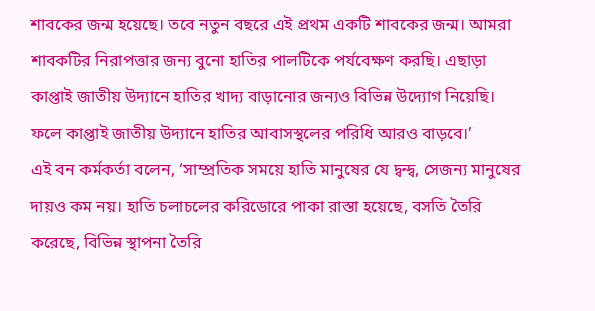শাবকের জন্ম হয়েছে। তবে নতুন বছরে এই প্রথম একটি শাবকের জন্ম। আমরা শাবকটির নিরাপত্তার জন্য বুনো হাতির পালটিকে পর্যবেক্ষণ করছি। এছাড়া কাপ্তাই জাতীয় উদ্যানে হাতির খাদ্য বাড়ানোর জন্যও বিভিন্ন উদ্যোগ নিয়েছি। ফলে কাপ্তাই জাতীয় উদ্যানে হাতির আবাসস্থলের পরিধি আরও বাড়বে।’
এই বন কর্মকর্তা বলেন, ‘সাম্প্রতিক সময়ে হাতি মানুষের যে দ্বন্দ্ব, সেজন্য মানুষের দায়ও কম নয়। হাতি চলাচলের করিডোরে পাকা রাস্তা হয়েছে, বসতি তৈরি করেছে, বিভিন্ন স্থাপনা তৈরি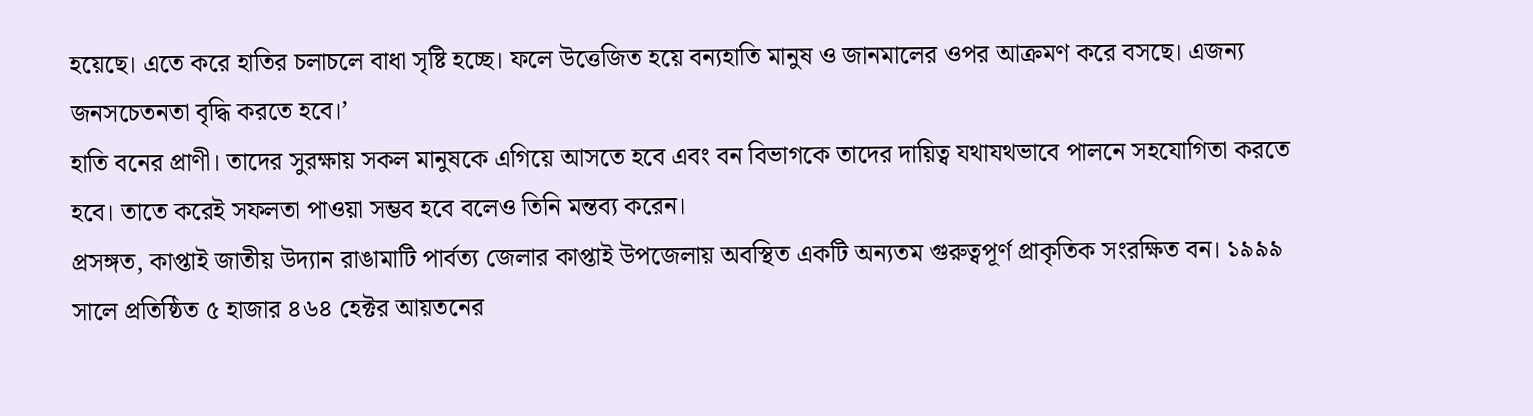হয়েছে। এতে করে হাতির চলাচলে বাধা সৃষ্টি হচ্ছে। ফলে উত্তেজিত হয়ে বন্যহাতি মানুষ ও জানমালের ওপর আক্রমণ করে বসছে। এজন্য জনসচেতনতা বৃদ্ধি করতে হবে।’
হাতি বনের প্রাণী। তাদের সুরক্ষায় সকল মানুষকে এগিয়ে আসতে হবে এবং বন বিভাগকে তাদের দায়িত্ব যথাযথভাবে পালনে সহযোগিতা করতে হবে। তাতে করেই সফলতা পাওয়া সম্ভব হবে বলেও তিনি মন্তব্য করেন।
প্রসঙ্গত, কাপ্তাই জাতীয় উদ্যান রাঙামাটি পার্বত্য জেলার কাপ্তাই উপজেলায় অবস্থিত একটি অন্যতম গুরুত্বপূর্ণ প্রাকৃতিক সংরক্ষিত বন। ১৯৯৯ সালে প্রতিষ্ঠিত ৫ হাজার ৪৬৪ হেক্টর আয়তনের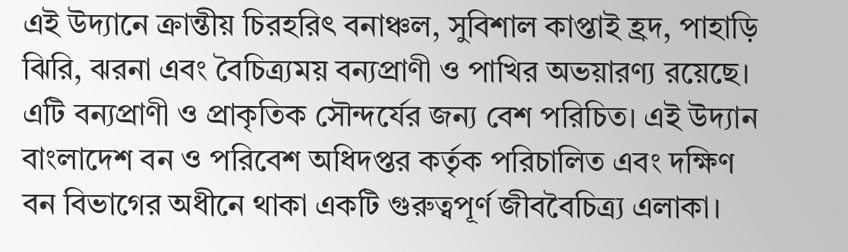এই উদ্যানে ক্রান্তীয় চিরহরিৎ বনাঞ্চল, সুবিশাল কাপ্তাই হ্রদ, পাহাড়ি ঝিরি, ঝরনা এবং বৈচিত্র্যময় বন্যপ্রাণী ও পাখির অভয়ারণ্য রয়েছে। এটি বন্যপ্রাণী ও প্রাকৃতিক সৌন্দর্যের জন্য বেশ পরিচিত। এই উদ্যান বাংলাদেশ বন ও পরিবেশ অধিদপ্তর কর্তৃক পরিচালিত এবং দক্ষিণ বন বিভাগের অধীনে থাকা একটি গুরুত্বপূর্ণ জীববৈচিত্র্য এলাকা।